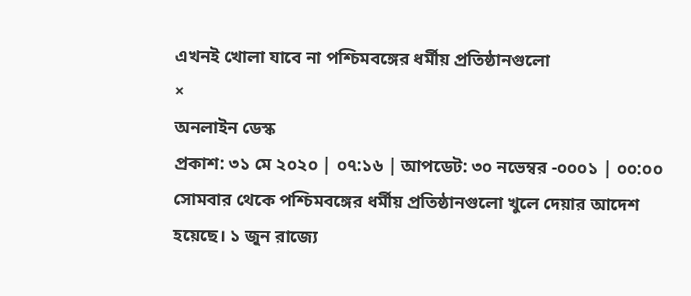এখনই খোলা যাবে না পশ্চিমবঙ্গের ধর্মীয় প্রতিষ্ঠানগুলো
×
অনলাইন ডেস্ক
প্রকাশ: ৩১ মে ২০২০ | ০৭:১৬ | আপডেট: ৩০ নভেম্বর -০০০১ | ০০:০০
সোমবার থেকে পশ্চিমবঙ্গের ধর্মীয় প্রতিষ্ঠানগুলো খুলে দেয়ার আদেশ হয়েছে। ১ জুন রাজ্যে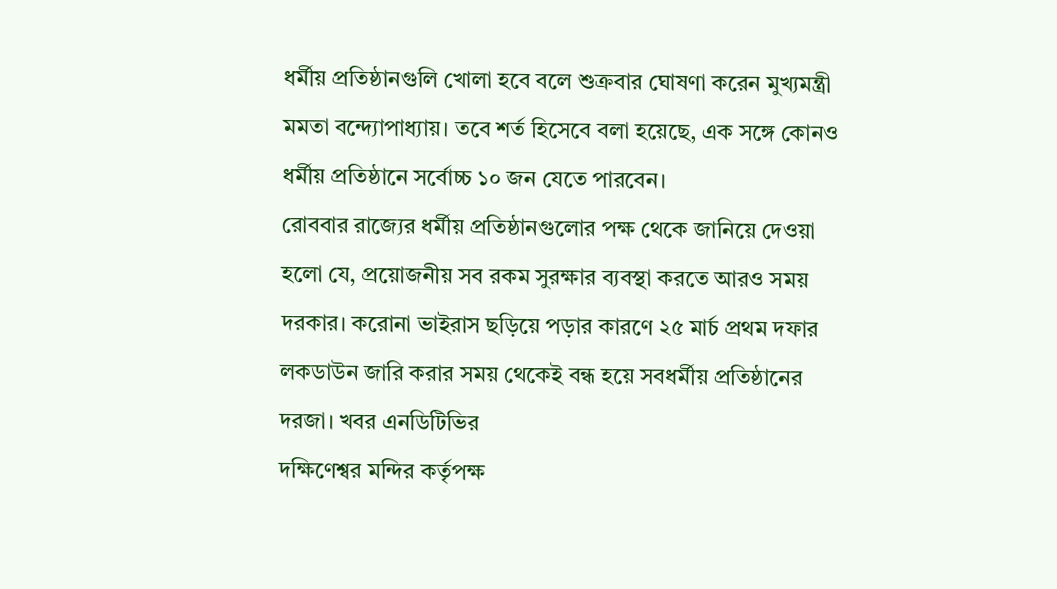ধর্মীয় প্রতিষ্ঠানগুলি খোলা হবে বলে শুক্রবার ঘোষণা করেন মুখ্যমন্ত্রী মমতা বন্দ্যোপাধ্যায়। তবে শর্ত হিসেবে বলা হয়েছে, এক সঙ্গে কোনও ধর্মীয় প্রতিষ্ঠানে সর্বোচ্চ ১০ জন যেতে পারবেন।
রোববার রাজ্যের ধর্মীয় প্রতিষ্ঠানগুলোর পক্ষ থেকে জানিয়ে দেওয়া হলো যে, প্রয়োজনীয় সব রকম সুরক্ষার ব্যবস্থা করতে আরও সময় দরকার। করোনা ভাইরাস ছড়িয়ে পড়ার কারণে ২৫ মার্চ প্রথম দফার লকডাউন জারি করার সময় থেকেই বন্ধ হয়ে সবধর্মীয় প্রতিষ্ঠানের দরজা। খবর এনডিটিভির
দক্ষিণেশ্বর মন্দির কর্তৃপক্ষ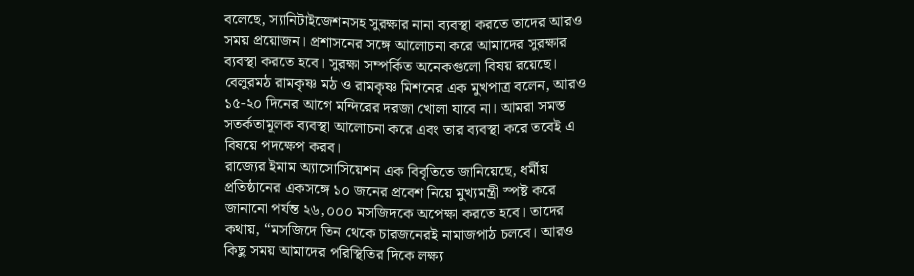বলেছে, স্যানিটাইজেশনসহ সুরক্ষার নানা ব্যবস্থা করতে তাদের আরও সময় প্রয়োজন। প্রশাসনের সঙ্গে আলোচনা করে আমাদের সুরক্ষার ব্যবস্থা করতে হবে। সুরক্ষা সম্পর্কিত অনেকগুলো বিষয় রয়েছে।
বেলুরমঠ রামকৃষ্ণ মঠ ও রামকৃষ্ণ মিশনের এক মুখপাত্র বলেন, আরও ১৫-২০ দিনের আগে মন্দিরের দরজা খোলা যাবে না। আমরা সমস্ত সতর্কতামূলক ব্যবস্থা আলোচনা করে এবং তার ব্যবস্থা করে তবেই এ বিষয়ে পদক্ষেপ করব।
রাজ্যের ইমাম অ্যাসোসিয়েশন এক বিবৃতিতে জানিয়েছে, ধর্মীয় প্রতিষ্ঠানের একসঙ্গে ১০ জনের প্রবেশ নিয়ে মুখ্যমন্ত্রী স্পষ্ট করে জানানো পর্যন্ত ২৬,০০০ মসজিদকে অপেক্ষা করতে হবে। তাদের কথায়, “মসজিদে তিন থেকে চারজনেরই নামাজপাঠ চলবে। আরও কিছু সময় আমাদের পরিস্থিতির দিকে লক্ষ্য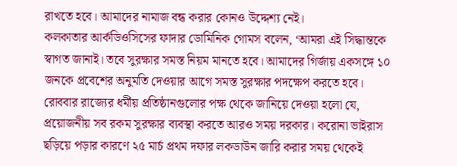রাখতে হবে। আমাদের নামাজ বন্ধ করার কোনও উদ্দেশ্য নেই।
কলকাতার আর্কডিওসিসের ফাদার ডোমিনিক গোমস বলেন, ‘আমরা এই সিদ্ধান্তকে স্বাগত জানাই। তবে সুরক্ষার সমস্ত নিয়ম মানতে হবে। আমাদের গির্জায় একসঙ্গে ১০ জনকে প্রবেশের অনুমতি দেওয়ার আগে সমস্ত সুরক্ষার পদক্ষেপ করতে হবে।
রোববার রাজ্যের ধর্মীয় প্রতিষ্ঠানগুলোর পক্ষ থেকে জানিয়ে দেওয়া হলো যে, প্রয়োজনীয় সব রকম সুরক্ষার ব্যবস্থা করতে আরও সময় দরকার। করোনা ভাইরাস ছড়িয়ে পড়ার কারণে ২৫ মার্চ প্রথম দফার লকডাউন জারি করার সময় থেকেই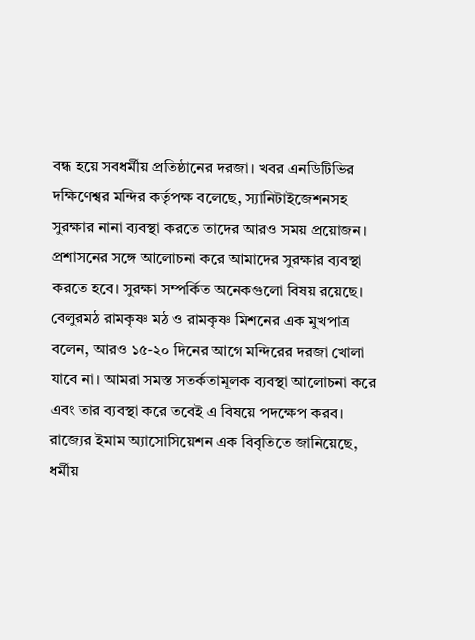বন্ধ হয়ে সবধর্মীয় প্রতিষ্ঠানের দরজা। খবর এনডিটিভির
দক্ষিণেশ্বর মন্দির কর্তৃপক্ষ বলেছে, স্যানিটাইজেশনসহ সুরক্ষার নানা ব্যবস্থা করতে তাদের আরও সময় প্রয়োজন। প্রশাসনের সঙ্গে আলোচনা করে আমাদের সুরক্ষার ব্যবস্থা করতে হবে। সুরক্ষা সম্পর্কিত অনেকগুলো বিষয় রয়েছে।
বেলুরমঠ রামকৃষ্ণ মঠ ও রামকৃষ্ণ মিশনের এক মুখপাত্র বলেন, আরও ১৫-২০ দিনের আগে মন্দিরের দরজা খোলা যাবে না। আমরা সমস্ত সতর্কতামূলক ব্যবস্থা আলোচনা করে এবং তার ব্যবস্থা করে তবেই এ বিষয়ে পদক্ষেপ করব।
রাজ্যের ইমাম অ্যাসোসিয়েশন এক বিবৃতিতে জানিয়েছে, ধর্মীয়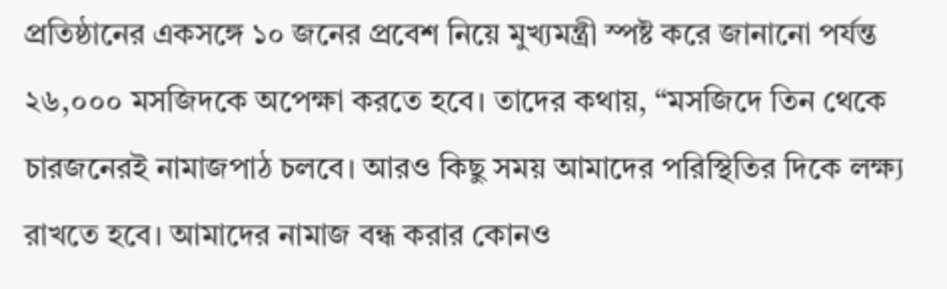প্রতিষ্ঠানের একসঙ্গে ১০ জনের প্রবেশ নিয়ে মুখ্যমন্ত্রী স্পষ্ট করে জানানো পর্যন্ত ২৬,০০০ মসজিদকে অপেক্ষা করতে হবে। তাদের কথায়, “মসজিদে তিন থেকে চারজনেরই নামাজপাঠ চলবে। আরও কিছু সময় আমাদের পরিস্থিতির দিকে লক্ষ্য রাখতে হবে। আমাদের নামাজ বন্ধ করার কোনও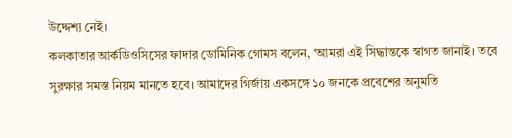উদ্দেশ্য নেই।
কলকাতার আর্কডিওসিসের ফাদার ডোমিনিক গোমস বলেন, ‘আমরা এই সিদ্ধান্তকে স্বাগত জানাই। তবে সুরক্ষার সমস্ত নিয়ম মানতে হবে। আমাদের গির্জায় একসঙ্গে ১০ জনকে প্রবেশের অনুমতি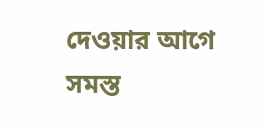দেওয়ার আগে সমস্ত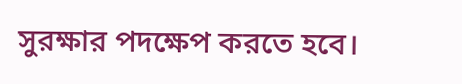সুরক্ষার পদক্ষেপ করতে হবে।